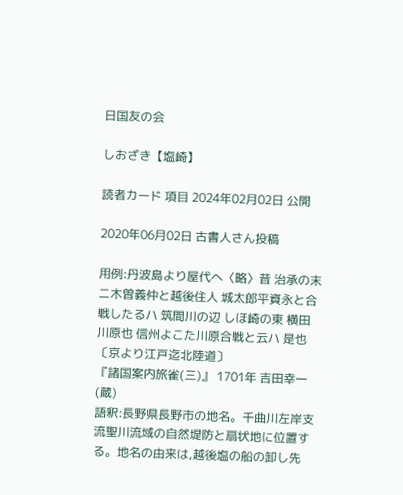日国友の会

しおざき【塩崎】

読者カード 項目 2024年02月02日 公開

2020年06月02日 古書人さん投稿

用例:丹波島より屋代へ〈略〉昔 治承の末ニ木曽義仲と越後住人 城太郎平資永と合戦したるハ 筑間川の辺 しほ崎の東 横田川原也 信州よこた川原合戦と云ハ 是也〔京より江戸迄北陸道〕
『諸国案内旅雀(三)』 1701年 吉田幸一(蔵)
語釈:長野県長野市の地名。千曲川左岸支流聖川流域の自然堤防と扇状地に位置する。地名の由来は,越後塩の船の卸し先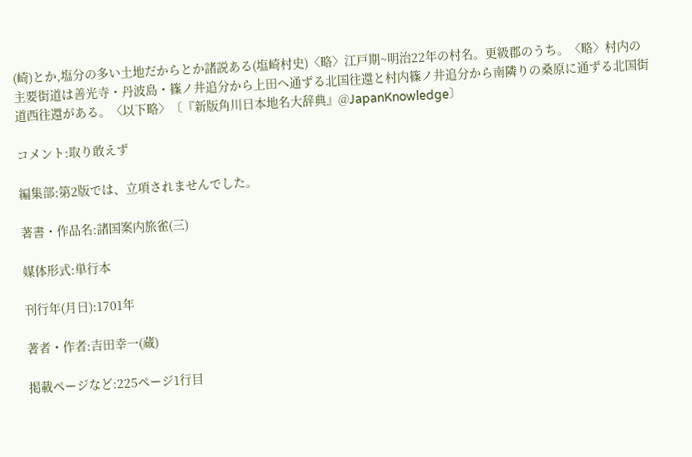(崎)とか,塩分の多い土地だからとか諸説ある(塩崎村史)〈略〉江戸期~明治22年の村名。更級郡のうち。〈略〉村内の主要街道は善光寺・丹波島・篠ノ井追分から上田へ通ずる北国往還と村内篠ノ井追分から南隣りの桑原に通ずる北国街道西往還がある。〈以下略〉〔『新版角川日本地名大辞典』@JapanKnowledge〕

コメント:取り敢えず

編集部:第2版では、立項されませんでした。

著書・作品名:諸国案内旅雀(三)

媒体形式:単行本

刊行年(月日):1701年

著者・作者:吉田幸一(蔵)

掲載ページなど:225ページ1行目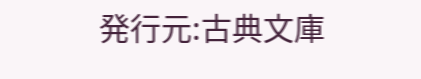発行元:古典文庫